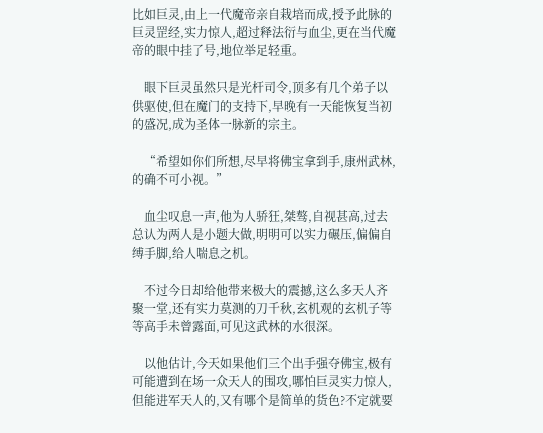比如巨灵,由上一代魔帝亲自栽培而成,授予此脉的巨灵罡经,实力惊人,超过释法衍与血尘,更在当代魔帝的眼中挂了号,地位举足轻重。

    眼下巨灵虽然只是光杆司令,顶多有几个弟子以供驱使,但在魔门的支持下,早晚有一天能恢复当初的盛况,成为圣体一脉新的宗主。

    “希望如你们所想,尽早将佛宝拿到手,康州武林,的确不可小视。”

    血尘叹息一声,他为人骄狂,桀骜,自视甚高,过去总认为两人是小题大做,明明可以实力碾压,偏偏自缚手脚,给人喘息之机。

    不过今日却给他带来极大的震撼,这么多天人齐聚一堂,还有实力莫测的刀千秋,玄机观的玄机子等等高手未曾露面,可见这武林的水很深。

    以他估计,今天如果他们三个出手强夺佛宝,极有可能遭到在场一众天人的围攻,哪怕巨灵实力惊人,但能进军天人的,又有哪个是简单的货色?不定就要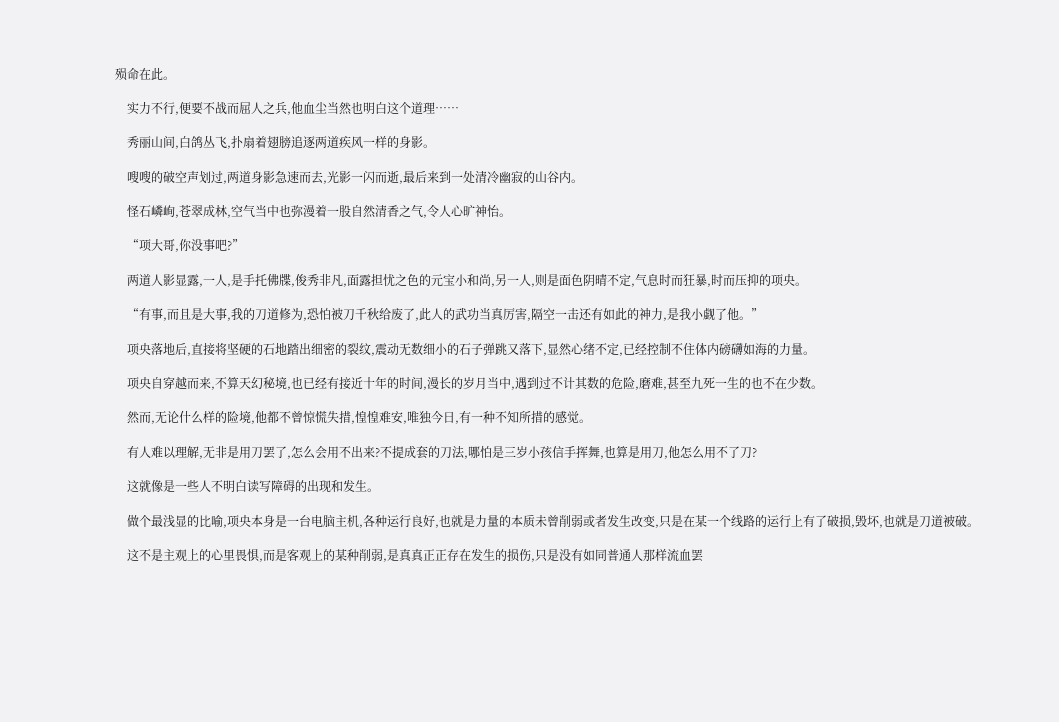殒命在此。

    实力不行,便要不战而屈人之兵,他血尘当然也明白这个道理……

    秀丽山间,白鸽丛飞,扑扇着翅膀追逐两道疾风一样的身影。

    嗖嗖的破空声划过,两道身影急速而去,光影一闪而逝,最后来到一处清冷幽寂的山谷内。

    怪石嶙峋,苍翠成林,空气当中也弥漫着一股自然清香之气,令人心旷神怡。

    “项大哥,你没事吧?”

    两道人影显露,一人,是手托佛牒,俊秀非凡,面露担忧之色的元宝小和尚,另一人,则是面色阴晴不定,气息时而狂暴,时而压抑的项央。

    “有事,而且是大事,我的刀道修为,恐怕被刀千秋给废了,此人的武功当真厉害,隔空一击还有如此的神力,是我小觑了他。”

    项央落地后,直接将坚硬的石地踏出细密的裂纹,震动无数细小的石子弹跳又落下,显然心绪不定,已经控制不住体内磅礴如海的力量。

    项央自穿越而来,不算天幻秘境,也已经有接近十年的时间,漫长的岁月当中,遇到过不计其数的危险,磨难,甚至九死一生的也不在少数。

    然而,无论什么样的险境,他都不曾惊慌失措,惶惶难安,唯独今日,有一种不知所措的感觉。

    有人难以理解,无非是用刀罢了,怎么会用不出来?不提成套的刀法,哪怕是三岁小孩信手挥舞,也算是用刀,他怎么用不了刀?

    这就像是一些人不明白读写障碍的出现和发生。

    做个最浅显的比喻,项央本身是一台电脑主机,各种运行良好,也就是力量的本质未曾削弱或者发生改变,只是在某一个线路的运行上有了破损,毁坏,也就是刀道被破。

    这不是主观上的心里畏惧,而是客观上的某种削弱,是真真正正存在发生的损伤,只是没有如同普通人那样流血罢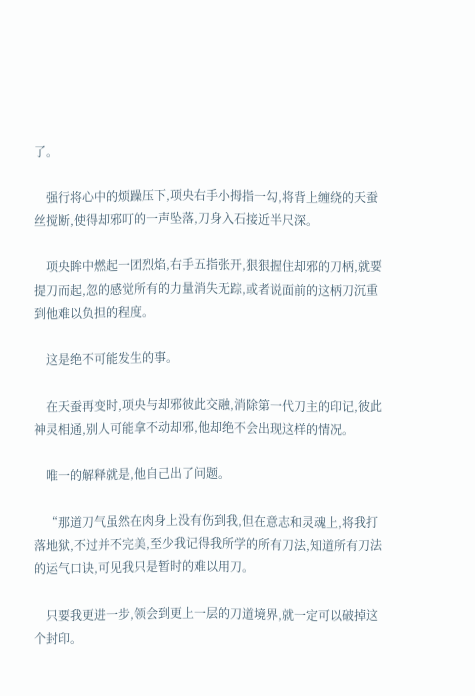了。

    强行将心中的烦躁压下,项央右手小拇指一勾,将背上缠绕的天蚕丝搅断,使得却邪叮的一声坠落,刀身入石接近半尺深。

    项央眸中燃起一团烈焰,右手五指张开,狠狠握住却邪的刀柄,就要提刀而起,忽的感觉所有的力量消失无踪,或者说面前的这柄刀沉重到他难以负担的程度。

    这是绝不可能发生的事。

    在天蚕再变时,项央与却邪彼此交融,消除第一代刀主的印记,彼此神灵相通,别人可能拿不动却邪,他却绝不会出现这样的情况。

    唯一的解释就是,他自己出了问题。

    “那道刀气虽然在肉身上没有伤到我,但在意志和灵魂上,将我打落地狱,不过并不完美,至少我记得我所学的所有刀法,知道所有刀法的运气口诀,可见我只是暂时的难以用刀。

    只要我更进一步,领会到更上一层的刀道境界,就一定可以破掉这个封印。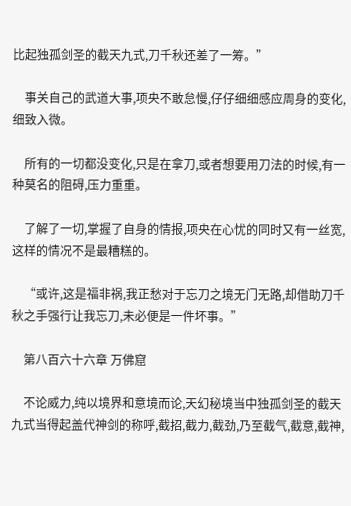比起独孤剑圣的截天九式,刀千秋还差了一筹。”

    事关自己的武道大事,项央不敢怠慢,仔仔细细感应周身的变化,细致入微。

    所有的一切都没变化,只是在拿刀,或者想要用刀法的时候,有一种莫名的阻碍,压力重重。

    了解了一切,掌握了自身的情报,项央在心忧的同时又有一丝宽,这样的情况不是最糟糕的。

    “或许,这是福非祸,我正愁对于忘刀之境无门无路,却借助刀千秋之手强行让我忘刀,未必便是一件坏事。”

    第八百六十六章 万佛窟

    不论威力,纯以境界和意境而论,天幻秘境当中独孤剑圣的截天九式当得起盖代神剑的称呼,截招,截力,截劲,乃至截气,截意,截神,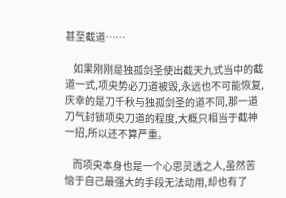甚至截道……

    如果刚刚是独孤剑圣使出截天九式当中的截道一式,项央势必刀道被毁,永远也不可能恢复,庆幸的是刀千秋与独孤剑圣的道不同,那一道刀气封锁项央刀道的程度,大概只相当于截神一招,所以还不算严重。

    而项央本身也是一个心思灵透之人,虽然苦恼于自己最强大的手段无法动用,却也有了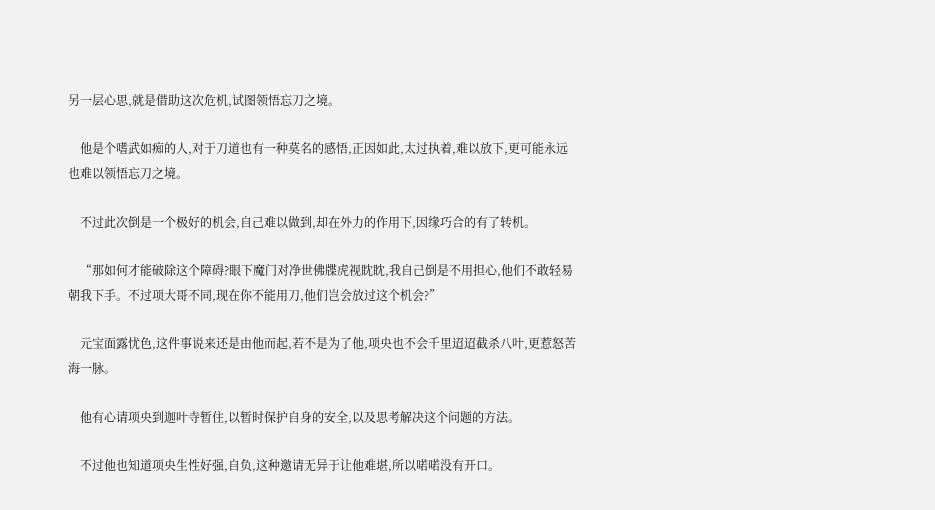另一层心思,就是借助这次危机,试图领悟忘刀之境。

    他是个嗜武如痴的人,对于刀道也有一种莫名的感悟,正因如此,太过执着,难以放下,更可能永远也难以领悟忘刀之境。

    不过此次倒是一个极好的机会,自己难以做到,却在外力的作用下,因缘巧合的有了转机。

    “那如何才能破除这个障碍?眼下魔门对净世佛牒虎视眈眈,我自己倒是不用担心,他们不敢轻易朝我下手。不过项大哥不同,现在你不能用刀,他们岂会放过这个机会?”

    元宝面露忧色,这件事说来还是由他而起,若不是为了他,项央也不会千里迢迢截杀八叶,更惹怒苦海一脉。

    他有心请项央到迦叶寺暂住,以暂时保护自身的安全,以及思考解决这个问题的方法。

    不过他也知道项央生性好强,自负,这种邀请无异于让他难堪,所以喏喏没有开口。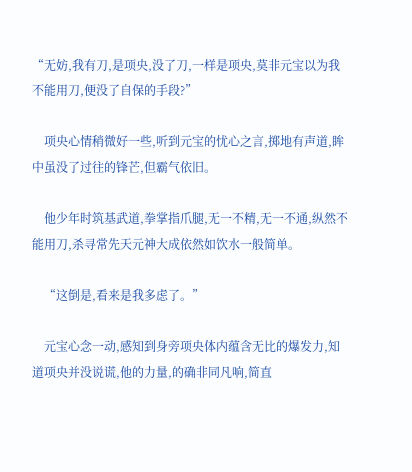“无妨,我有刀,是项央,没了刀,一样是项央,莫非元宝以为我不能用刀,便没了自保的手段?”

    项央心情稍微好一些,听到元宝的忧心之言,掷地有声道,眸中虽没了过往的锋芒,但霸气依旧。

    他少年时筑基武道,拳掌指爪腿,无一不精,无一不通,纵然不能用刀,杀寻常先天元神大成依然如饮水一般简单。

    “这倒是,看来是我多虑了。”

    元宝心念一动,感知到身旁项央体内蕴含无比的爆发力,知道项央并没说谎,他的力量,的确非同凡响,简直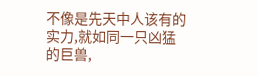不像是先天中人该有的实力,就如同一只凶猛的巨兽,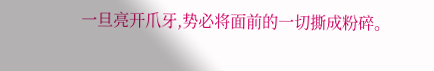一旦亮开爪牙,势必将面前的一切撕成粉碎。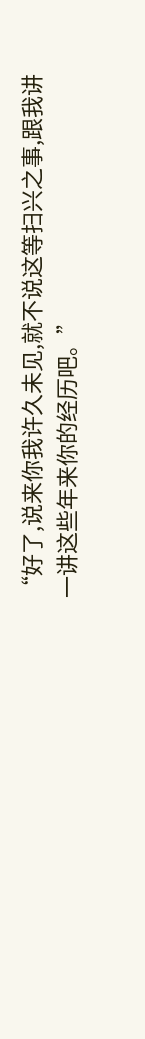“好了,说来你我许久未见,就不说这等扫兴之事,跟我讲一讲这些年来你的经历吧。”